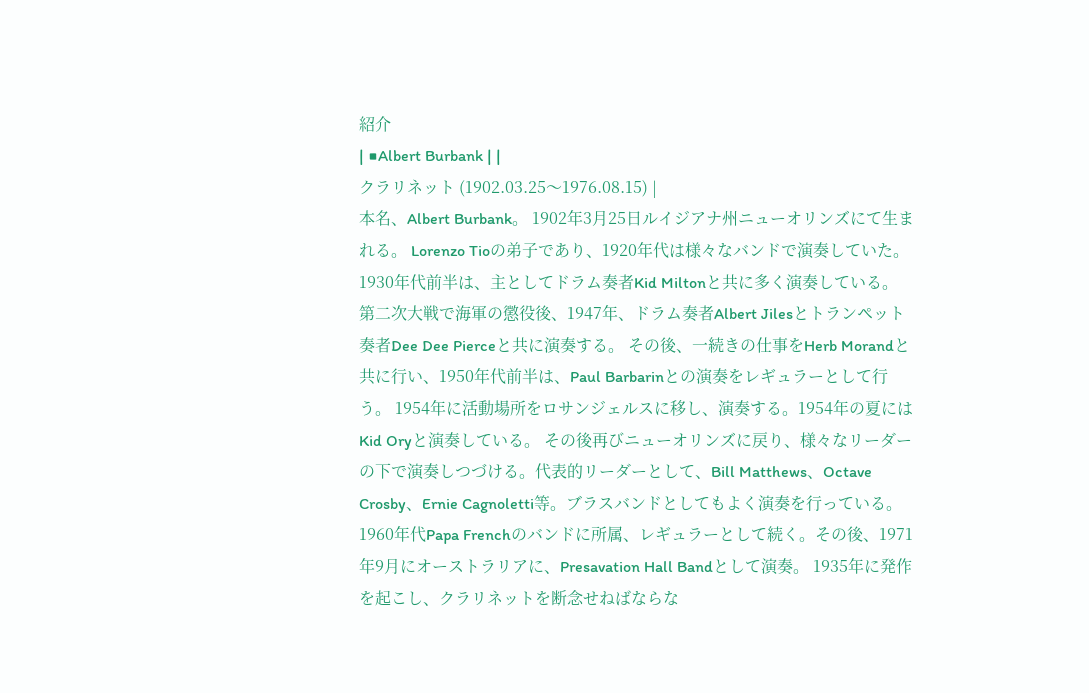紹介
| ■Albert Burbank | |
クラリネット (1902.03.25〜1976.08.15) |
本名、Albert Burbank。 1902年3月25日ルイジアナ州ニューオリンズにて生まれる。 Lorenzo Tioの弟子であり、1920年代は様々なバンドで演奏していた。 1930年代前半は、主としてドラム奏者Kid Miltonと共に多く演奏している。 第二次大戦で海軍の懲役後、1947年、ドラム奏者Albert Jilesとトランペット奏者Dee Dee Pierceと共に演奏する。 その後、一続きの仕事をHerb Morandと共に行い、1950年代前半は、Paul Barbarinとの演奏をレギュラーとして行う。 1954年に活動場所をロサンジェルスに移し、演奏する。1954年の夏にはKid Oryと演奏している。 その後再びニューオリンズに戻り、様々なリーダーの下で演奏しつづける。代表的リーダーとして、Bill Matthews、Octave Crosby、Ernie Cagnoletti等。ブラスバンドとしてもよく演奏を行っている。 1960年代Papa Frenchのバンドに所属、レギュラーとして続く。その後、1971年9月にオーストラリアに、Presavation Hall Bandとして演奏。 1935年に発作を起こし、クラリネットを断念せねばならな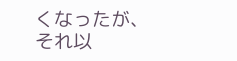くなったが、それ以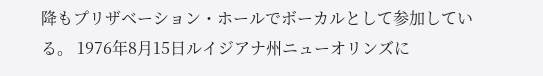降もプリザベーション・ホールでボーカルとして参加している。 1976年8月15日ルイジアナ州ニューオリンズに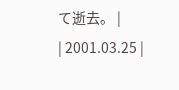て逝去。 |
| 2001.03.25 |